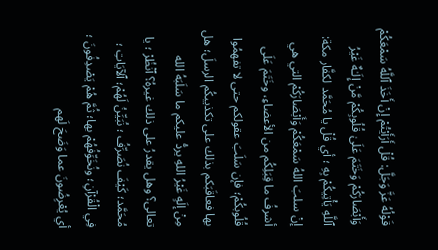قَوْلُهُ عَزَّ وَجَلَّ: قُلْ أَرَأَيْتُمْ إِنْ أَخَذَ ٱللَّهُ سَمْعَكُمْ وَأَبْصَارَكُمْ وَخَتَمَ عَلَىٰ قُلُوبِكُمْ مَّنْ إِلَـٰهٌ غَيْرُ ٱللَّهِ يَأْتِيكُمْ بِهِ ؛ أي قُلْ يا مُحَمَّد لكفَّار مكة: إنْ سلبَ اللهُ سَمْعَكُمْ وَأَبْصَارَكُمْ التي هي أشرفُ ما قِبَلِكُم من الأعضاءِ، وخَتَمَ عَلَى قُلُوبكُمْ؛ فإن سَلَبَ عقولكم حتى لا تفهمُوا بها فعاقَبَكم بذلك على تكذيبكُم الرسلَ؛ هل مِنْ إلَهٍ غَيْرُ اللهِ يردُّ عليكم ما سَلَبَهُ الله تعالى؟ وهل يقدرُ على ذلك غيرهُ؟ ٱنْظُرْ ؛ يا مُحَمَّد؛ كَيْفَ نُصَرِّفُ ؛ نُبَيِّنُ لَهُمْ؛ ٱلآيَاتِ ؛ فِي الْقُرْآنِ؛ ونُخَوِّفُهُمْ بها؛ ثُمَّ هُمْ يَصْدِفُونَ ؛ أي يُعْرِضُونَ عما وَضَحَ لَهم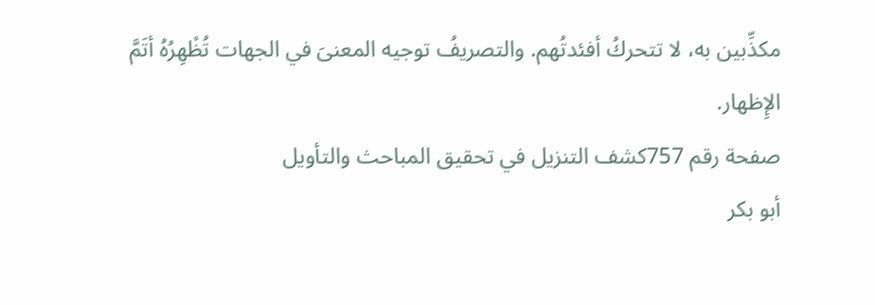مكذِّبين به، لا تتحركُ أفئدتُهم. والتصريفُ توجيه المعنىَ في الجهات تُظْهِرُهُ أتَمَّ الإِظهار.
صفحة رقم 757كشف التنزيل في تحقيق المباحث والتأويل
أبو بكر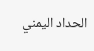الحداد اليمني